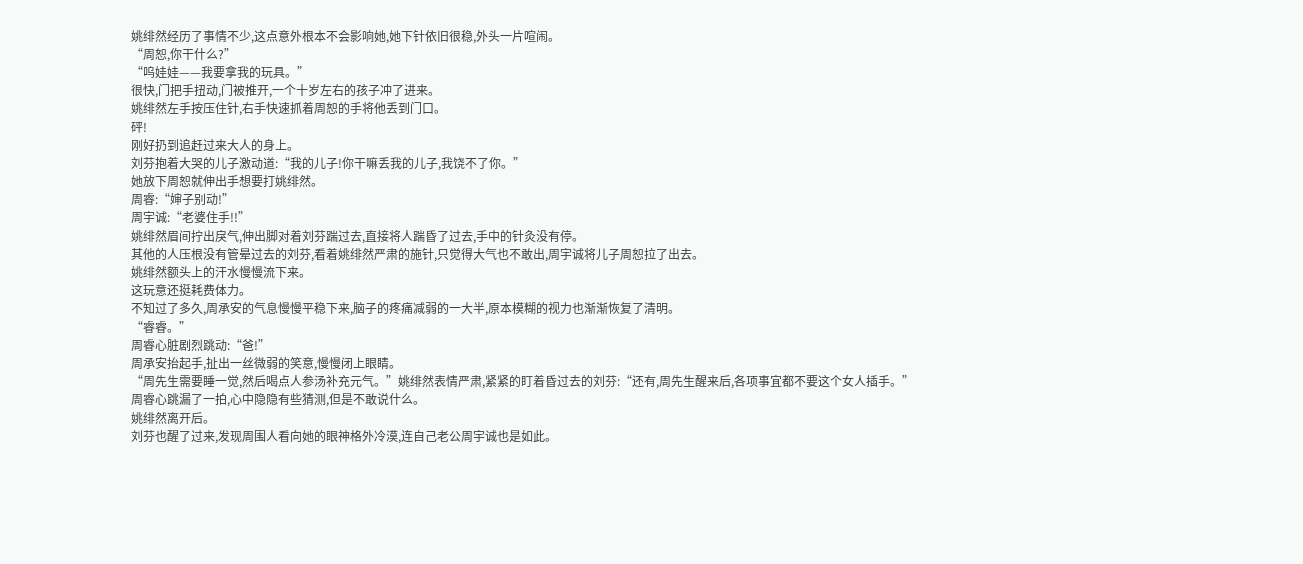姚绯然经历了事情不少,这点意外根本不会影响她,她下针依旧很稳,外头一片喧闹。
“周恕,你干什么?”
“呜娃娃——我要拿我的玩具。”
很快,门把手扭动,门被推开,一个十岁左右的孩子冲了进来。
姚绯然左手按压住针,右手快速抓着周恕的手将他丢到门口。
砰!
刚好扔到追赶过来大人的身上。
刘芬抱着大哭的儿子激动道:“我的儿子!你干嘛丢我的儿子,我饶不了你。”
她放下周恕就伸出手想要打姚绯然。
周睿:“婶子别动!”
周宇诚:“老婆住手!!”
姚绯然眉间拧出戾气,伸出脚对着刘芬踹过去,直接将人踹昏了过去,手中的针灸没有停。
其他的人压根没有管晕过去的刘芬,看着姚绯然严肃的施针,只觉得大气也不敢出,周宇诚将儿子周恕拉了出去。
姚绯然额头上的汗水慢慢流下来。
这玩意还挺耗费体力。
不知过了多久,周承安的气息慢慢平稳下来,脑子的疼痛减弱的一大半,原本模糊的视力也渐渐恢复了清明。
“睿睿。”
周睿心脏剧烈跳动:“爸!”
周承安抬起手,扯出一丝微弱的笑意,慢慢闭上眼睛。
“周先生需要睡一觉,然后喝点人参汤补充元气。”姚绯然表情严肃,紧紧的盯着昏过去的刘芬:“还有,周先生醒来后,各项事宜都不要这个女人插手。”
周睿心跳漏了一拍,心中隐隐有些猜测,但是不敢说什么。
姚绯然离开后。
刘芬也醒了过来,发现周围人看向她的眼神格外冷漠,连自己老公周宇诚也是如此。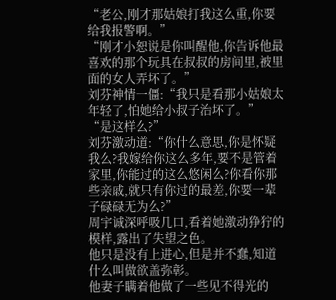“老公,刚才那姑娘打我这么重,你要给我报警啊。”
“刚才小恕说是你叫醒他,你告诉他最喜欢的那个玩具在叔叔的房间里,被里面的女人弄坏了。”
刘芬神情一僵:“我只是看那小姑娘太年轻了,怕她给小叔子治坏了。”
“是这样么?”
刘芬激动道:“你什么意思,你是怀疑我么?我嫁给你这么多年,要不是管着家里,你能过的这么悠闲么?你看你那些亲戚,就只有你过的最差,你要一辈子碌碌无为么?”
周宇诚深呼吸几口,看着她激动狰狞的模样,露出了失望之色。
他只是没有上进心,但是并不蠢,知道什么叫做欲盖弥彰。
他妻子瞒着他做了一些见不得光的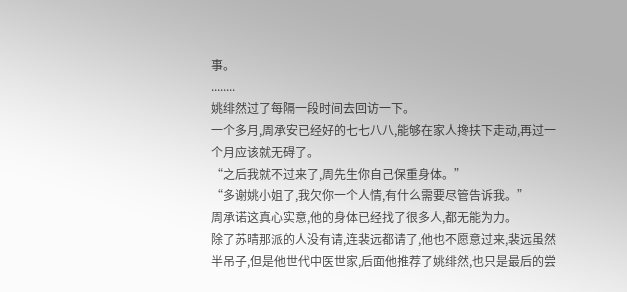事。
........
姚绯然过了每隔一段时间去回访一下。
一个多月,周承安已经好的七七八八,能够在家人搀扶下走动,再过一个月应该就无碍了。
“之后我就不过来了,周先生你自己保重身体。”
“多谢姚小姐了,我欠你一个人情,有什么需要尽管告诉我。”
周承诺这真心实意,他的身体已经找了很多人,都无能为力。
除了苏晴那派的人没有请,连裴远都请了,他也不愿意过来,裴远虽然半吊子,但是他世代中医世家,后面他推荐了姚绯然,也只是最后的尝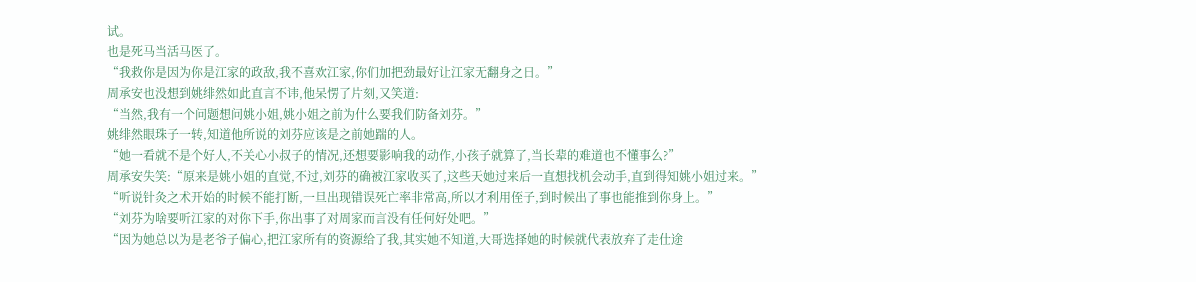试。
也是死马当活马医了。
“我救你是因为你是江家的政敌,我不喜欢江家,你们加把劲最好让江家无翻身之日。”
周承安也没想到姚绯然如此直言不讳,他呆愣了片刻,又笑道:
“当然,我有一个问题想问姚小姐,姚小姐之前为什么要我们防备刘芬。”
姚绯然眼珠子一转,知道他所说的刘芬应该是之前她踹的人。
“她一看就不是个好人,不关心小叔子的情况,还想要影响我的动作,小孩子就算了,当长辈的难道也不懂事么?”
周承安失笑:“原来是姚小姐的直觉,不过,刘芬的确被江家收买了,这些天她过来后一直想找机会动手,直到得知姚小姐过来。”
“听说针灸之术开始的时候不能打断,一旦出现错误死亡率非常高,所以才利用侄子,到时候出了事也能推到你身上。”
“刘芬为啥要听江家的对你下手,你出事了对周家而言没有任何好处吧。”
“因为她总以为是老爷子偏心,把江家所有的资源给了我,其实她不知道,大哥选择她的时候就代表放弃了走仕途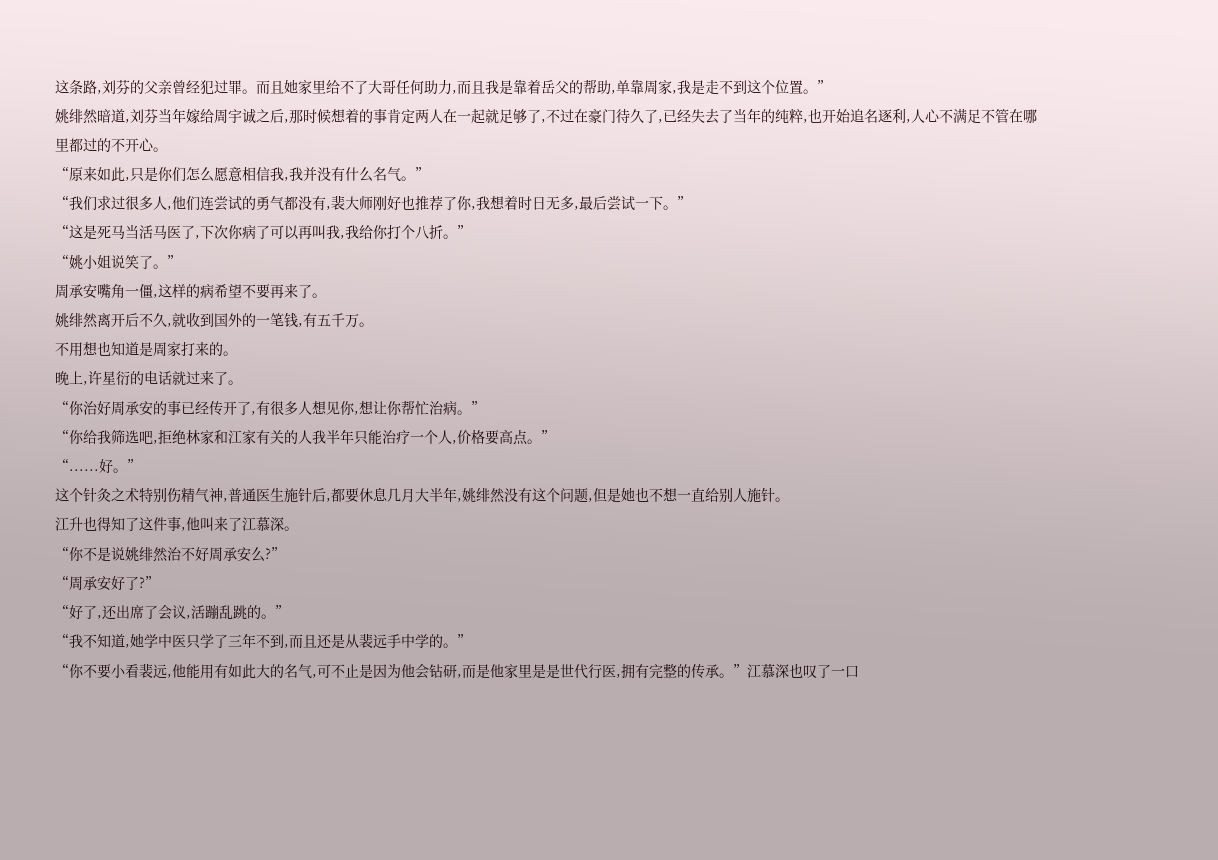这条路,刘芬的父亲曾经犯过罪。而且她家里给不了大哥任何助力,而且我是靠着岳父的帮助,单靠周家,我是走不到这个位置。”
姚绯然暗道,刘芬当年嫁给周宇诚之后,那时候想着的事肯定两人在一起就足够了,不过在豪门待久了,已经失去了当年的纯粹,也开始追名逐利,人心不满足不管在哪里都过的不开心。
“原来如此,只是你们怎么愿意相信我,我并没有什么名气。”
“我们求过很多人,他们连尝试的勇气都没有,裴大师刚好也推荐了你,我想着时日无多,最后尝试一下。”
“这是死马当活马医了,下次你病了可以再叫我,我给你打个八折。”
“姚小姐说笑了。”
周承安嘴角一僵,这样的病希望不要再来了。
姚绯然离开后不久,就收到国外的一笔钱,有五千万。
不用想也知道是周家打来的。
晚上,许星衍的电话就过来了。
“你治好周承安的事已经传开了,有很多人想见你,想让你帮忙治病。”
“你给我筛选吧,拒绝林家和江家有关的人我半年只能治疗一个人,价格要高点。”
“......好。”
这个针灸之术特别伤精气神,普通医生施针后,都要休息几月大半年,姚绯然没有这个问题,但是她也不想一直给别人施针。
江升也得知了这件事,他叫来了江慕深。
“你不是说姚绯然治不好周承安么?”
“周承安好了?”
“好了,还出席了会议,活蹦乱跳的。”
“我不知道,她学中医只学了三年不到,而且还是从裴远手中学的。”
“你不要小看裴远,他能用有如此大的名气,可不止是因为他会钻研,而是他家里是是世代行医,拥有完整的传承。”江慕深也叹了一口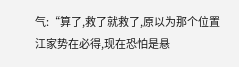气:“算了,救了就救了,原以为那个位置江家势在必得,现在恐怕是悬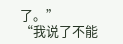了。”
“我说了不能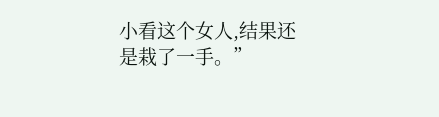小看这个女人,结果还是栽了一手。”